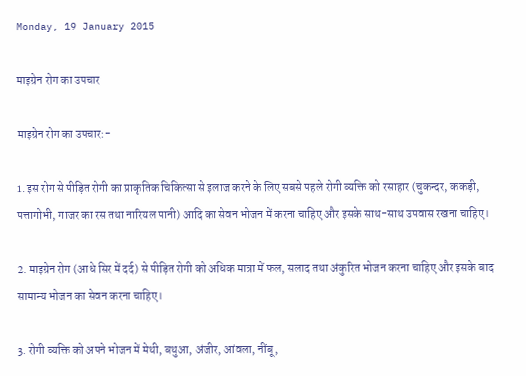Monday, 19 January 2015

माइग्रेन रोग का उपचार

माइग्रेन रोग का उपचार:-

1. इस रोग से पीड़ित रोगी का प्राकृतिक चिकित्सा से इलाज करने के लिए सबसे पहले रोगी व्यक्ति को रसाहार (चुकन्दर, ककड़ी, पत्तागोभी, गाजर का रस तथा नारियल पानी) आदि का सेवन भोजन में करना चाहिए और इसके साथ-साथ उपवास रखना चाहिए।

2. माइग्रेन रोग (आधे सिर में दर्द) से पीड़ित रोगी को अधिक मात्रा में फल, सलाद तथा अंकुरित भोजन करना चाहिए और इसके बाद सामान्य भोजन का सेवन करना चाहिए।

3. रोगी व्यक्ति को अपने भोजन में मेथी, बथुआ, अंजीर, आंवला, नींबू,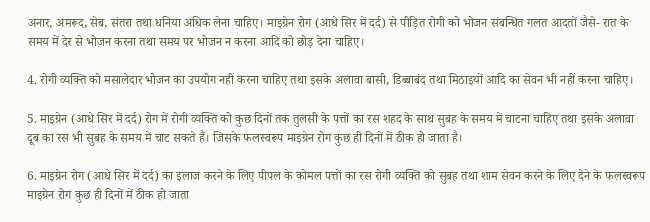अनार, अमरूद, सेब, संतरा तथा धनिया अधिक लेना चाहिए। माइग्रेन रोग (आधे सिर में दर्द) से पीड़ित रोगी को भोजन संबन्धित गलत आदतों जैसे- रात के समय में देर से भोजन करना तथा समय पर भोजन न करना आदि को छोड़ देना चाहिए।

4. रोगी व्यक्ति को मसालेदार भोजन का उपयोग नहीं करना चाहिए तथा इसके अलावा बासी, डिब्बाबंद तथा मिठाइयों आदि का सेवन भी नहीं करना चाहिए।

5. माइग्रेन (आधे सिर में दर्द) रोग में रोगी व्यक्ति को कुछ दिनों तक तुलसी के पत्तों का रस शहद के साथ सुबह के समय में चाटना चाहिए तथा इसके अलावा दूब का रस भी सुबह के समय में चाट सकते हैं। जिसके फलस्वरूप माइग्रेन रोग कुछ ही दिनों में ठीक हो जाता है।

6. माइग्रेन रोग (आधे सिर में दर्द) का इलाज करने के लिए पीपल के कोमल पत्तों का रस रोगी व्यक्ति को सुबह तथा शाम सेवन करने के लिए देने के फलस्वरूप माइग्रेन रोग कुछ ही दिनों में ठीक हो जाता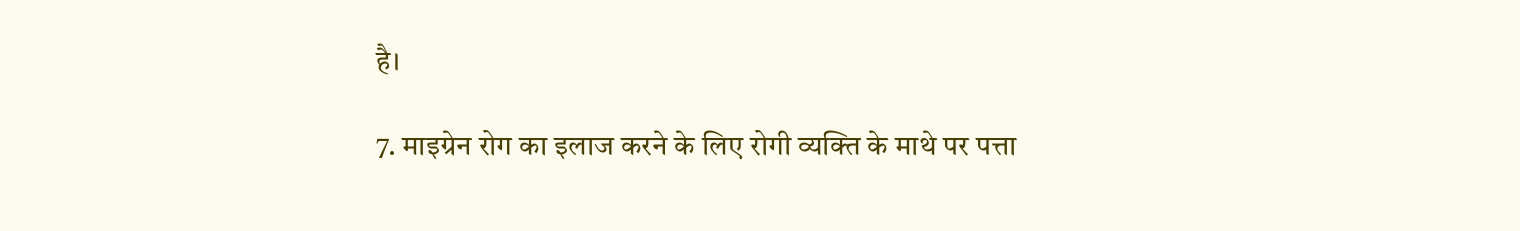है।

7. माइग्रेन रोग का इलाज करने के लिए रोगी व्यक्ति के माथे पर पत्ता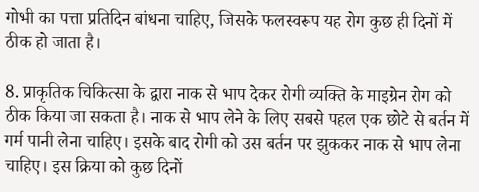गोभी का पत्ता प्रतिदिन बांधना चाहिए, जिसके फलस्वरूप यह रोग कुछ ही दिनों में ठीक हो जाता है।

8. प्राकृतिक चिकित्सा के द्वारा नाक से भाप देकर रोगी व्यक्ति के माइग्रेन रोग को ठीक किया जा सकता है। नाक से भाप लेने के लिए सबसे पहल एक छोटे से बर्तन में गर्म पानी लेना चाहिए। इसके बाद रोगी को उस बर्तन पर झुककर नाक से भाप लेना चाहिए। इस क्रिया को कुछ दिनों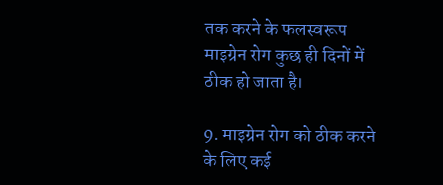तक करने के फलस्वरूप माइग्रेन रोग कुछ ही दिनों में ठीक हो जाता है।

9. माइग्रेन रोग को ठीक करने के लिए कई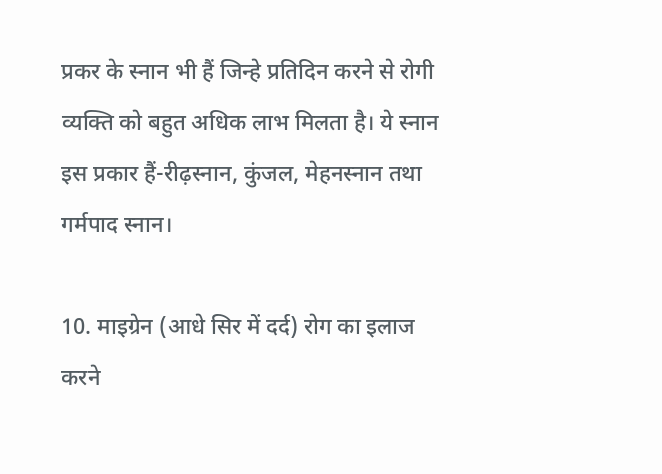प्रकर के स्नान भी हैं जिन्हे प्रतिदिन करने से रोगी व्यक्ति को बहुत अधिक लाभ मिलता है। ये स्नान इस प्रकार हैं-रीढ़स्नान, कुंजल, मेहनस्नान तथा गर्मपाद स्नान।

10. माइग्रेन (आधे सिर में दर्द) रोग का इलाज करने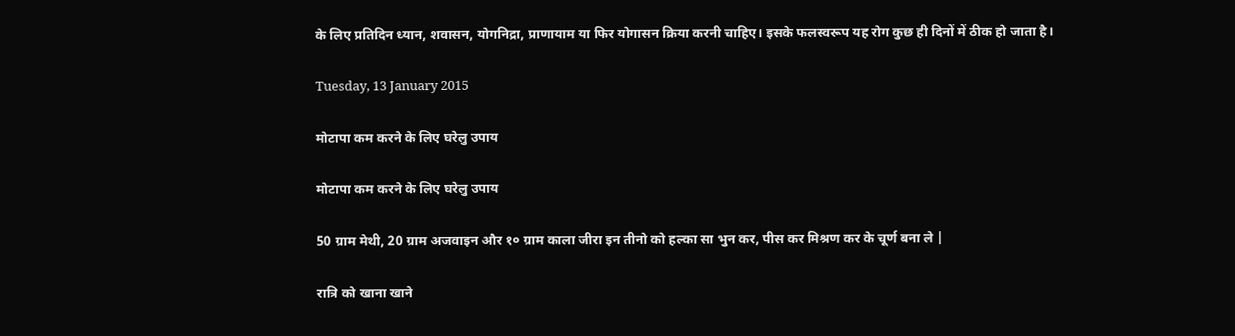के लिए प्रतिदिन ध्यान, शवासन, योगनिद्रा, प्राणायाम या फिर योगासन क्रिया करनी चाहिए। इसके फलस्वरूप यह रोग कुछ ही दिनों में ठीक हो जाता है।

Tuesday, 13 January 2015

मोटापा कम करने के लिए घरेलु उपाय

मोटापा कम करने के लिए घरेलु उपाय

50 ग्राम मेथी, 20 ग्राम अजवाइन और १० ग्राम काला जीरा इन तीनो को हल्का सा भुन कर, पीस कर मिश्रण कर के चूर्ण बना ले |

रात्रि को खाना खाने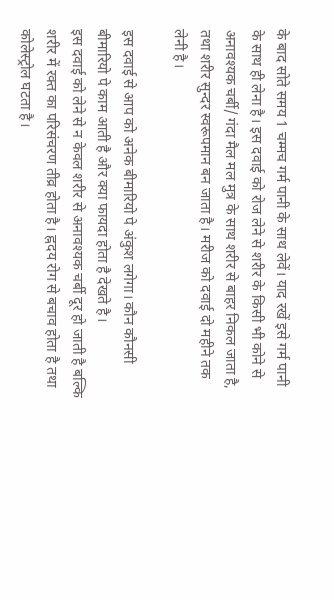के बाद सोते समय 1 चम्मच गर्म पानी के साथ लेवें। याद रखें इसे गर्म पानी के साथ ही लेना है। इस दवाई को रोज लेने से शरीर के किसी भी कोने से अनावश्यक चर्बी/ गंदा मैल मल मुत्र के साथ शरीर से बाहर निकल जाता है, तथा शरीर सुन्दर स्वरूपमान बन जाता है। मरीज को दवाई दो महीने तक लेनी है।

इस दवाई से आप को अनेक बीमारियो पे अंकुश लगेगा। कौन कौनसी बीमारियो पे काम आती है और क्या फायदा होता है देखते है।
इस दवाई को लेने से न केवल शरीर से अनावश्यक चर्बी दूर हो जाती है बल्कि शरीर में रक्त का परिसंचरण तीव्र होता है। ह्नदय रोग से बचाव होता है तथा कोलेस्ट्रोल घटता है।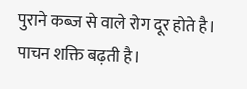पुराने कब्ज से वाले रोग दूर होते है। पाचन शक्ति बढ़ती है।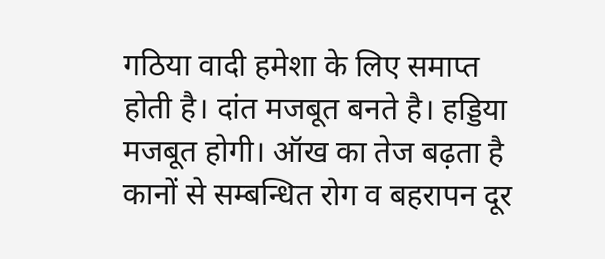गठिया वादी हमेशा के लिए समाप्त होती है। दांत मजबूत बनते है। हड्डिया मजबूत होगी। ऑख का तेज बढ़ता है कानों से सम्बन्धित रोग व बहरापन दूर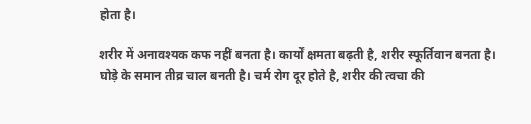होता है।

शरीर में अनावश्यक कफ नहीं बनता है। कार्यों क्षमता बढ़ती है, शरीर स्फूर्तिवान बनता है। घोड़े के समान तीव्र चाल बनती है। चर्म रोग दूर होते है, शरीर की त्वचा की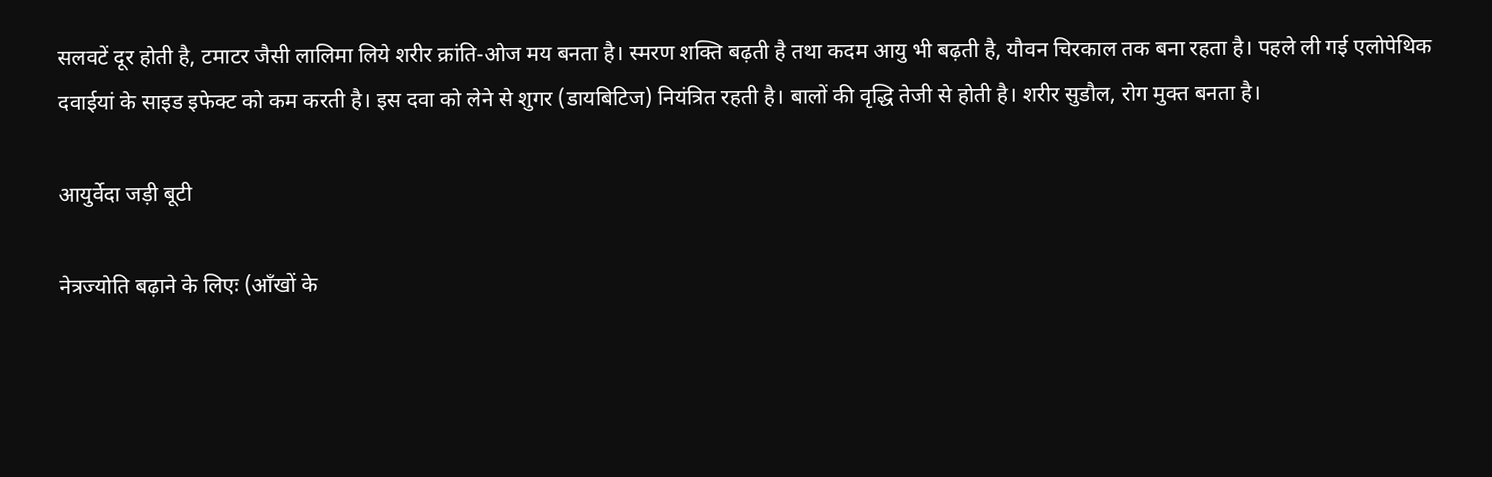सलवटें दूर होती है, टमाटर जैसी लालिमा लिये शरीर क्रांति-ओज मय बनता है। स्मरण शक्ति बढ़ती है तथा कदम आयु भी बढ़ती है, यौवन चिरकाल तक बना रहता है। पहले ली गई एलोपेथिक दवाईयां के साइड इफेक्ट को कम करती है। इस दवा को लेने से शुगर (डायबिटिज) नियंत्रित रहती है। बालों की वृद्धि तेजी से होती है। शरीर सुडौल, रोग मुक्त बनता है।

आयुर्वेदा जड़ी बूटी

नेत्रज्योति बढ़ाने के लिएः (आँखों के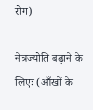रोग)

नेत्रज्योति बढ़ाने के लिएः (आँखों के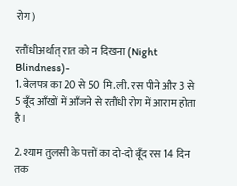रोग)

रतौंधीअर्थात् रात को न दिखना (Night Blindness)-
1. बेलपत्र का 20 से 50 मि.ली. रस पीने और 3 से 5 बूँद आँखों में आँजने से रतौंधी रोग में आराम होता है।

2.श्याम तुलसी के पत्तों का दो-दो बूँद रस 14 दिन तक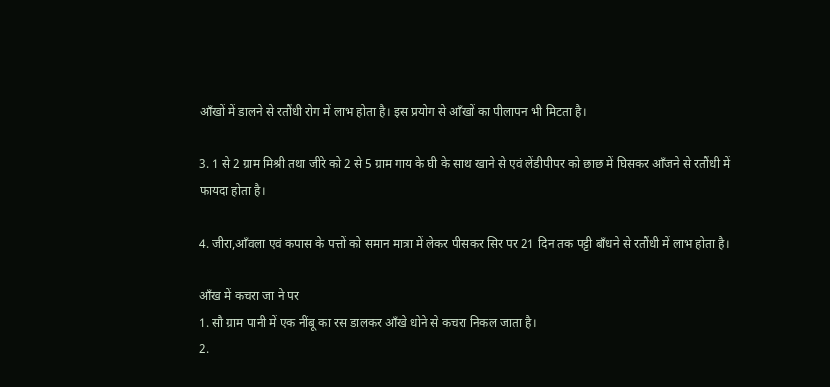आँखों में डालने से रतौंधी रोग में लाभ होता है। इस प्रयोग से आँखों का पीलापन भी मिटता है।

3. 1 से 2 ग्राम मिश्री तथा जीरे को 2 से 5 ग्राम गाय के घी के साथ खाने से एवं लेंडीपीपर को छाछ में घिसकर आँजने से रतौंधी में फायदा होता है।

4. जीरा,आँवला एवं कपास के पत्तों को समान मात्रा में लेकर पीसकर सिर पर 21 दिन तक पट्टी बाँधने से रतौंधी में लाभ होता है।

आँख में कचरा जा ने पर
1. सौ ग्राम पानी में एक नींबू का रस डालकर आँखे धोने से कचरा निकल जाता है।
2.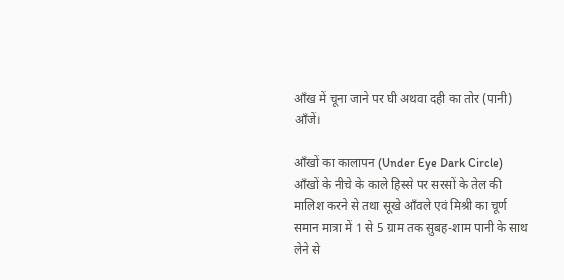आँख में चूना जाने पर घी अथवा दही का तोर (पानी) आँजें।

आँखों का कालापन (Under Eye Dark Circle)
आँखों के नीचे के काले हिस्से पर सरसों के तेल की मालिश करने से तथा सूखे आँवले एवं मिश्री का चूर्ण समान मात्रा में 1 से 5 ग्राम तक सुबह-शाम पानी के साथ लेने से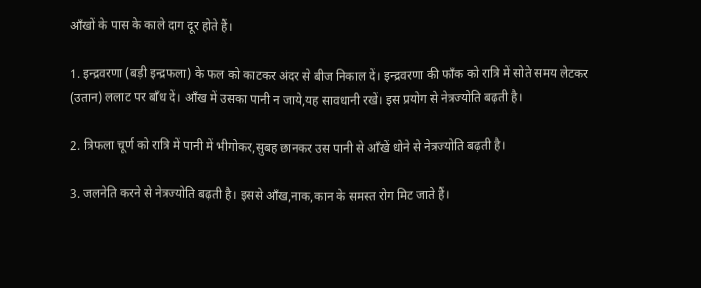आँखों के पास के काले दाग दूर होते हैं।

1. इन्द्रवरणा (बड़ी इन्द्रफला) के फल को काटकर अंदर से बीज निकाल दें। इन्द्रवरणा की फाँक को रात्रि में सोते समय लेटकर (उतान) ललाट पर बाँध दें। आँख में उसका पानी न जाये,यह सावधानी रखें। इस प्रयोग से नेत्रज्योति बढ़ती है।

2. त्रिफला चूर्ण को रात्रि में पानी में भीगोकर,सुबह छानकर उस पानी से आँखें धोने से नेत्रज्योति बढ़ती है।

3. जलनेति करने से नेत्रज्योति बढ़ती है। इससे आँख,नाक,कान के समस्त रोग मिट जाते हैं।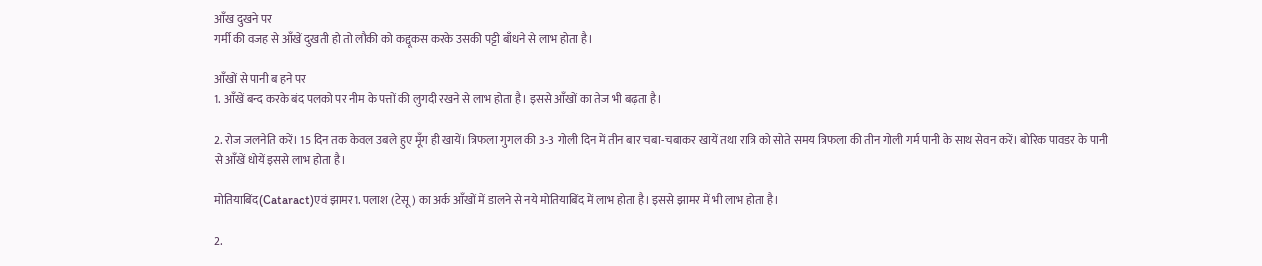आँख दुखने पर
गर्मी की वजह से आँखें दुखती हो तो लौकी को कद्दूकस करके उसकी पट्टी बाँधने से लाभ होता है।

आँखों से पानी ब हने पर
1. आँखें बन्द करके बंद पलको पर नीम के पत्तों की लुगदी रखने से लाभ होता है। इससे आँखों का तेज भी बढ़ता है।

2. रोज जलनेति करें। 15 दिन तक केवल उबले हुए मूँग ही खायें। त्रिफला गुगल की 3-3 गोली दिन में तीन बार चबा-चबाकर खायें तथा रात्रि को सोते समय त्रिफला की तीन गोली गर्म पानी के साथ सेवन करें। बोरिक पावडर के पानी से आँखें धोयें इससे लाभ होता है।

मोतियाबिंद(Cataract)एवं झामर1. पलाश (टेसू) का अर्क आँखों में डालने से नये मोतियाबिंद में लाभ होता है। इससे झामर में भी लाभ होता है।

2.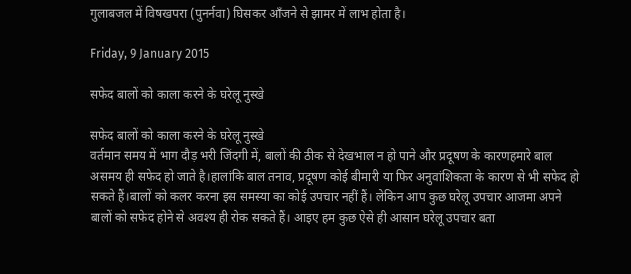गुलाबजल में विषखपरा (पुनर्नवा) घिसकर आँजने से झामर में लाभ होता है।

Friday, 9 January 2015

सफेद बालों को काला करने के घरेलू नुस्खे

सफेद बालों को काला करने के घरेलू नुस्खे
वर्तमान समय में भाग दौड़ भरी जिंदगी में, बालों की ठीक से देखभाल न हो पाने और प्रदूषण के कारणहमारे बाल असमय ही सफेद हो जाते है।हालांकि बाल तनाव, प्रदूषण कोई बीमारी या‍ फिर अनुवांशिकता के कारण से भी सफेद हो सकते हैं।बालों को कलर करना इस समस्या का कोई उपचार नहीं हैं। लेकिन आप कुछ घरेलू उपचार आजमा अपने बालों को सफेद होने से अवश्य ही रोक सकते हैं। आइए हम कुछ ऐसे ही आसान घरेलू उपचार बता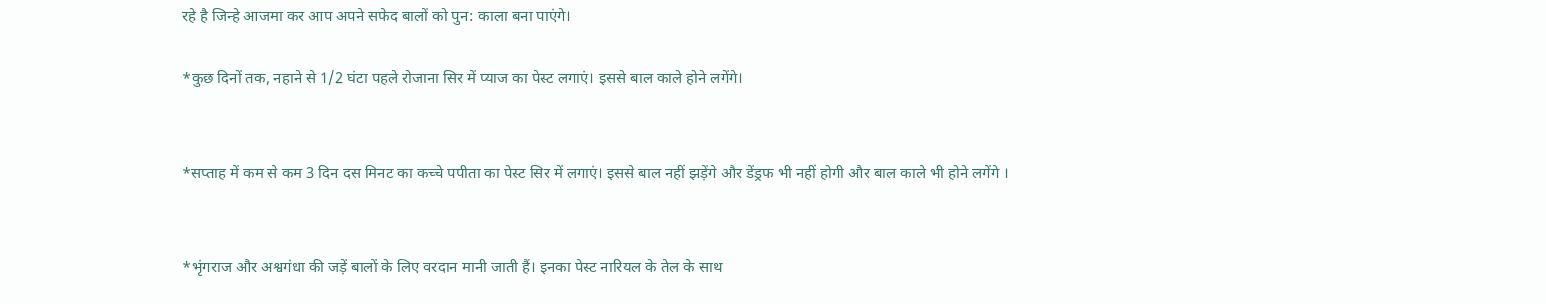रहे है जिन्हे आजमा कर आप अपने सफेद बालों को पुन: काला बना पाएंगे।

*कुछ दिनों तक, नहाने से 1/2 घंटा पहले रोजाना सिर में प्याज का पेस्ट लगाएं। इससे बाल काले होने लगेंगे।


*सप्ताह में कम से कम 3 दिन दस मिनट का कच्चे पपीता का पेस्ट सिर में लगाएं। इससे बाल नहीं झड़ेंगे और डेंड्रफ भी नहीं होगी और बाल काले भी होने लगेंगे ।


*भृंगराज और अश्वगंधा की जड़ें बालों के लिए वरदान मानी जाती हैं। इनका पेस्ट नारियल के तेल के साथ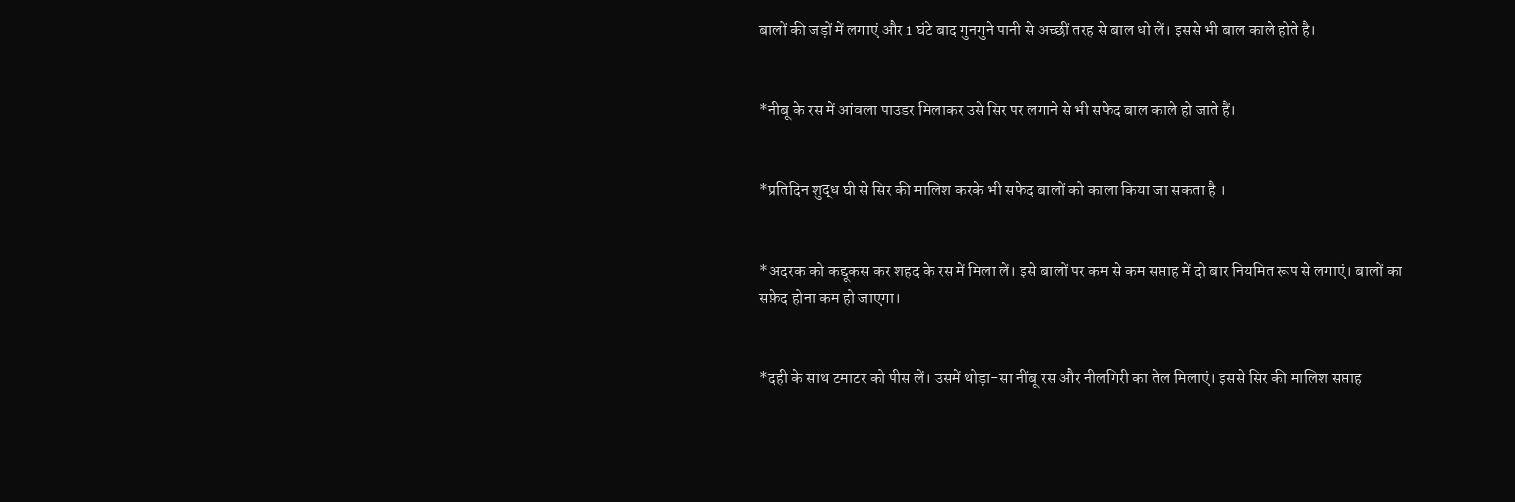बालों की जड़ों में लगाएं और 1 घंटे बाद गुनगुने पानी से अच्छीं तरह से बाल धो लें। इससे भी बाल काले होते है।


*नीबू के रस में आंवला पाउडर मिलाकर उसे सिर पर लगाने से भी सफेद बाल काले हो जाते हैं।


*प्रतिदिन शुद्ध घी से सिर की मालिश करके भी सफेद बालों को काला किया जा सकता है ।


*अदरक को कद्दूकस कर शहद के रस में मिला लें। इसे बालों पर कम से कम सप्ताह में दो बार नियमित रूप से लगाएं। बालों का सफ़ेद होना कम हो जाएगा।


*दही के साथ टमाटर को पीस लें। उसमें थोड़ा-सा नींबू रस और नीलगिरी का तेल मिलाएं। इससे सिर की मालिश सप्ताह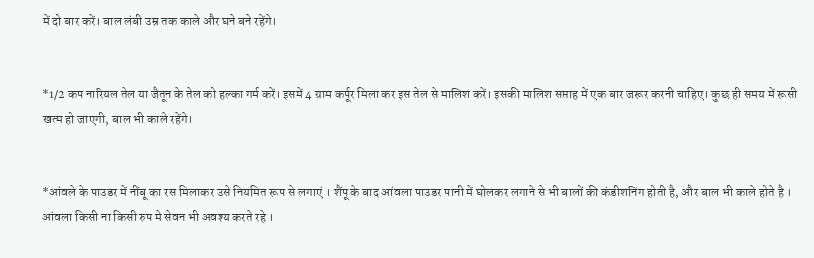में दो बार करें। बाल लंबी उम्र तक काले और घने बने रहेंगे।


*1/2 कप नारियल तेल या जैतून के तेल को हल्का गर्म करें। इसमें 4 ग्राम कर्पूर मिला कर इस तेल से मालिश करें। इसकी मालिश सप्ताह में एक बार जरूर करनी चाहिए। कुछ ही समय में रूसी खत्म हो जाएगी, बाल भी काले रहेंगे।


*आंवले के पाउडर में नींबू का रस मिलाकर उसे नियमित रूप से लगाएं । शैंपू के बाद आंवला पाउडर पानी में घोलकर लगाने से भी बालों की कंडीशनिंग होती है, और बाल भी काले होते है । आंवला किसी ना किसी रुप मे सेवन भी अवश्य करते रहे ।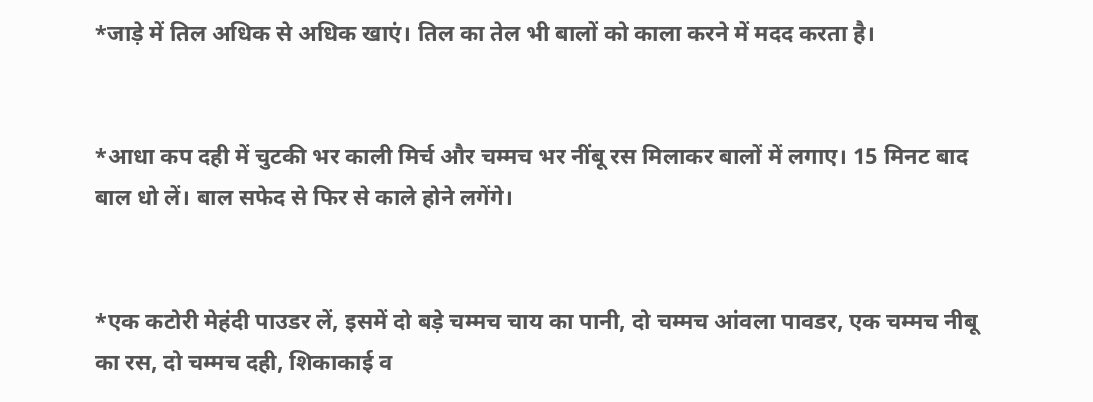*जाड़े में तिल अधिक से अधिक खाएं। तिल का तेल भी बालों को काला करने में मदद करता है।


*आधा कप दही में चुटकी भर काली मिर्च और चम्मच भर नींबू रस मिलाकर बालों में लगाए। 15 मिनट बाद बाल धो लें। बाल सफेद से फिर से काले होने लगेंगे।


*एक कटोरी मेहंदी पाउडर लें, इसमें दो बड़े चम्मच चाय का पानी, दो चम्मच आंवला पावडर, एक चम्मच नीबू का रस, दो चम्मच दही, शिकाकाई व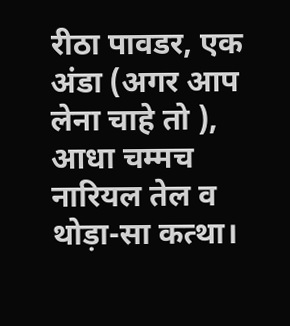रीठा पावडर, एक अंडा (अगर आप लेना चाहे तो ), आधा चम्मच नारियल तेल व थोड़ा-सा कत्था।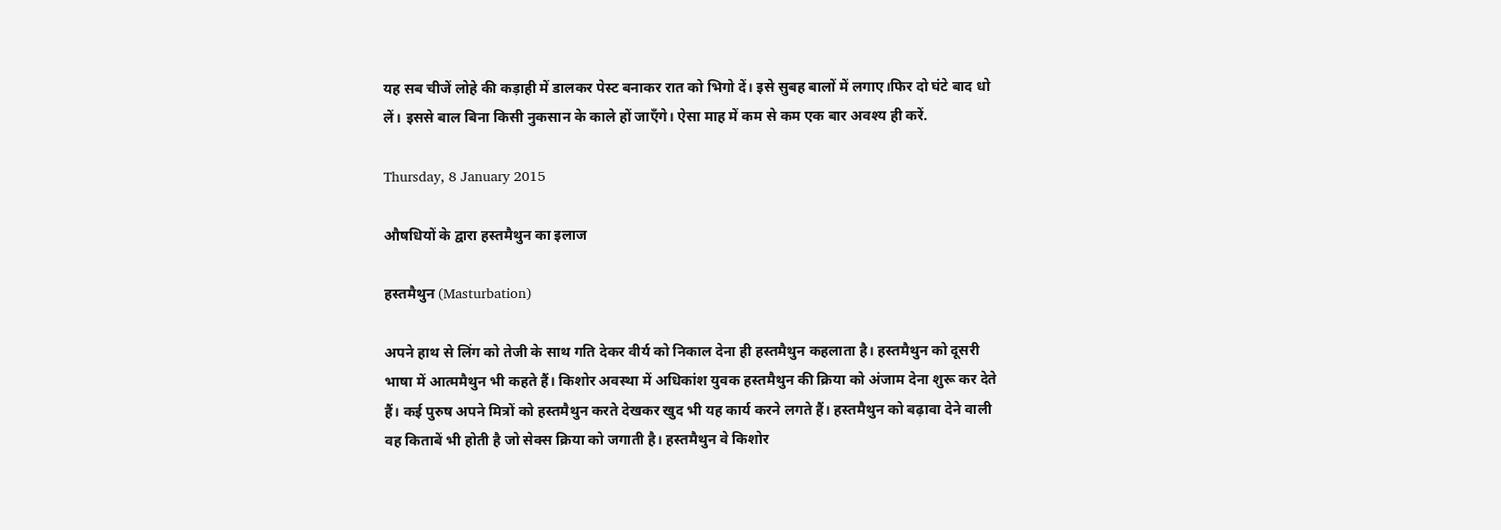यह सब चीजें लोहे की कड़ाही में डालकर पेस्ट बनाकर रात को भिगो दें। इसे सुबह बालों में लगाए।फिर दो घंटे बाद धो लें। इससे बाल बिना किसी नुकसान के काले हों जाएँगे। ऐसा माह में कम से कम एक बार अवश्य ही करें.

Thursday, 8 January 2015

औषधियों के द्वारा हस्तमैथुन का इलाज

हस्तमैथुन (Masturbation)

अपने हाथ से लिंग को तेजी के साथ गति देकर वीर्य को निकाल देना ही हस्तमैथुन कहलाता है। हस्तमैथुन को दूसरी भाषा में आत्ममैथुन भी कहते हैं। किशोर अवस्था में अधिकांश युवक हस्तमैथुन की क्रिया को अंजाम देना शुरू कर देते हैं। कई पुरुष अपने मित्रों को हस्तमैथुन करते देखकर खुद भी यह कार्य करने लगते हैं। हस्तमैथुन को बढ़ावा देने वाली वह किताबें भी होती है जो सेक्स क्रिया को जगाती है। हस्तमैथुन वे किशोर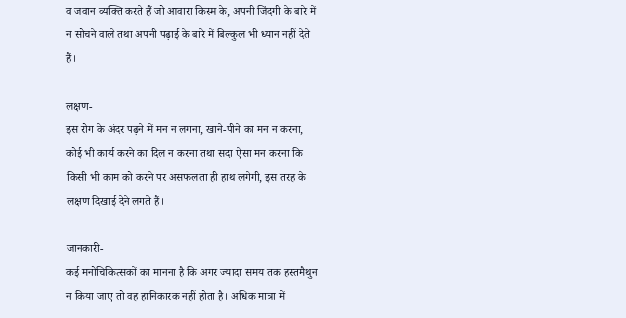व जवान व्यक्ति करते हैं जो आवारा किस्म के, अपनी जिंदगी के बारे में न सोचने वाले तथा अपनी पढ़ाई के बारे में बिल्कुल भी ध्यान नहीं देते हैं।

लक्षण-
इस रोग के अंदर पढ़ने में मन न लगना, खाने-पीने का मन न करना, कोई भी कार्य करने का दिल न करना तथा सदा ऐसा मन करना कि किसी भी काम को करने पर असफलता ही हाथ लगेगी, इस तरह के लक्षण दिखाई देने लगते हैं।

जानकारी-
कई मनोचिकित्सकों का मानना है कि अगर ज्यादा समय तक हस्तमैथुन न किया जाए तो वह हानिकारक नहीं होता है। अधिक मात्रा में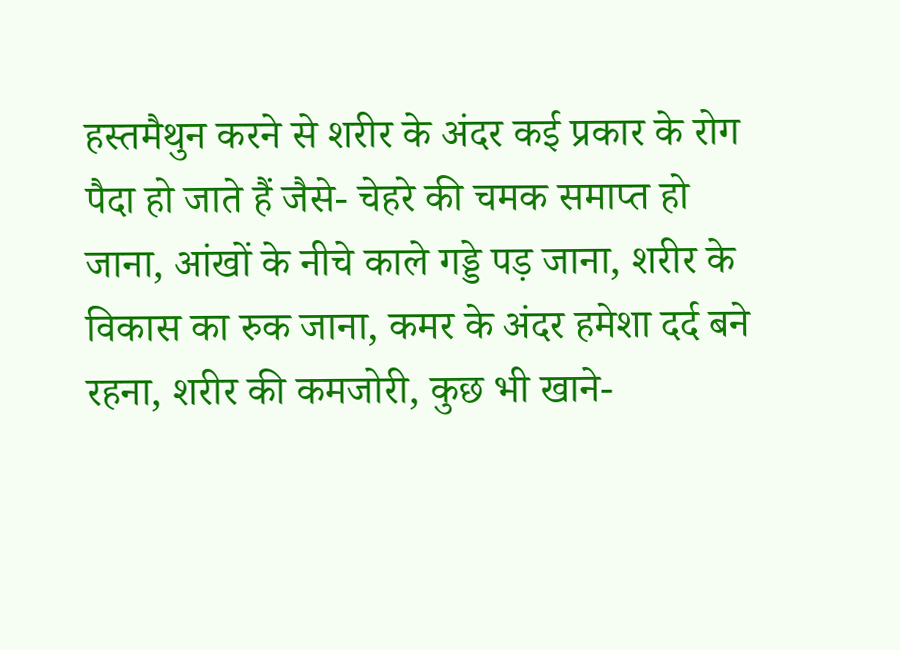हस्तमैथुन करने से शरीर के अंदर कई प्रकार के रोग पैदा हो जाते हैं जैसे- चेहरे की चमक समाप्त हो जाना, आंखों के नीचे काले गड्डे पड़ जाना, शरीर के विकास का रुक जाना, कमर के अंदर हमेशा दर्द बने रहना, शरीर की कमजोरी, कुछ भी खाने-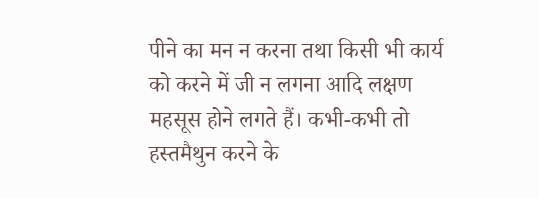पीने का मन न करना तथा किसी भी कार्य को करने में जी न लगना आदि लक्षण महसूस होने लगते हैं। कभी-कभी तो हस्तमैथुन करने के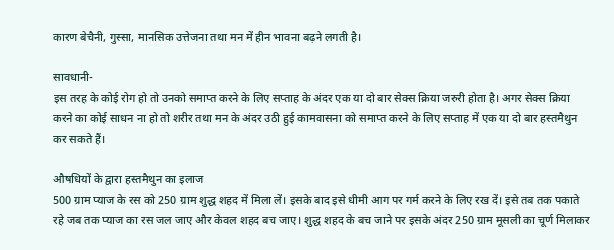कारण बेचैनी, गुस्सा, मानसिक उत्तेजना तथा मन में हीन भावना बढ़ने लगती है।

सावधानी-
इस तरह के कोई रोग हो तो उनको समाप्त करने के लिए सप्ताह के अंदर एक या दो बार सेक्स क्रिया जरुरी होता है। अगर सेक्स क्रिया करने का कोई साधन ना हो तो शरीर तथा मन के अंदर उठी हुई कामवासना को समाप्त करने के लिए सप्ताह में एक या दो बार हस्तमैथुन कर सकते हैं।

औषधियों के द्वारा हस्तमैथुन का इलाज
500 ग्राम प्याज के रस को 250 ग्राम शुद्ध शहद में मिला लें। इसके बाद इसे धीमी आग पर गर्म करने के लिए रख दें। इसे तब तक पकाते रहे जब तक प्याज का रस जल जाए और केवल शहद बच जाए। शुद्ध शहद के बच जाने पर इसके अंदर 250 ग्राम मूसली का चूर्ण मिलाकर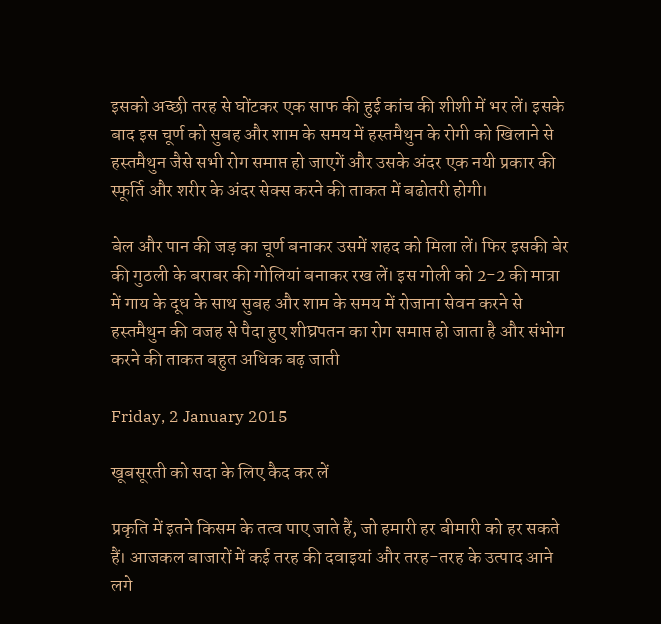इसको अच्छी तरह से घोंटकर एक साफ की हुई कांच की शीशी में भर लें। इसके बाद इस चूर्ण को सुबह और शाम के समय में हस्तमैथुन के रोगी को खिलाने से हस्तमैथुन जैसे सभी रोग समाप्त हो जाएगें और उसके अंदर एक नयी प्रकार की स्फूर्ति और शरीर के अंदर सेक्स करने की ताकत में बढोतरी होगी।

बेल और पान की जड़ का चूर्ण बनाकर उसमें शहद को मिला लें। फिर इसकी बेर की गुठली के बराबर की गोलियां बनाकर रख लें। इस गोली को 2-2 की मात्रा में गाय के दूध के साथ सुबह और शाम के समय में रोजाना सेवन करने से हस्तमैथुन की वजह से पैदा हुए शीघ्रपतन का रोग समाप्त हो जाता है और संभोग करने की ताकत बहुत अधिक बढ़ जाती

Friday, 2 January 2015

खूबसूरती को सदा के लिए कैद कर लें

प्रकृति में इतने किसम के तत्‍व पाए जाते हैं, जो हमारी हर बीमारी को हर सकते हैं। आजकल बाजारों में कई तरह की दवाइयां और तरह-तरह के उत्‍पाद आने लगे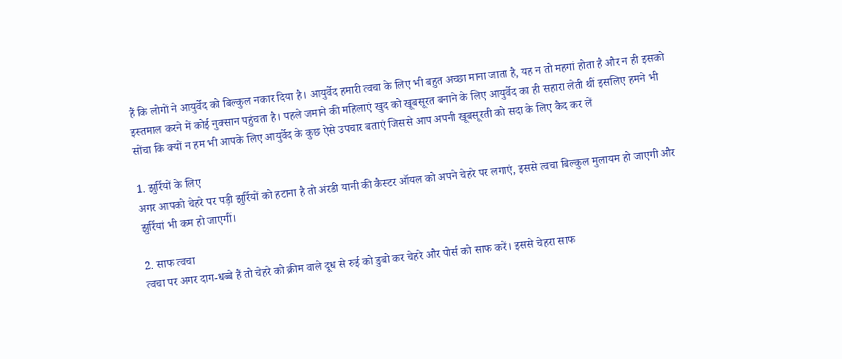हैं कि लोगों ने आयुर्वेद को बिल्‍कुल नकार दिया है। आयुर्वेद हमारी त्‍वचा के लिए भी बहुत अच्‍छा माना जाता है, यह न तो महगां होता है और न ही इसको इस्‍तमाल करने में कोई नुक्‍सान पहुंचता है। पहले जमाने की महिलाएं खुद को खूबसूरत बनाने के लिए आयुर्वेद का ही सहारा लेती थीं इसलिए हमने भी सोंचा कि क्‍यों न हम भी आपके लिए आयुर्वेद के कुछ ऐसे उपचार बताएं जिससे आप अपनी खूबसूरती को सदा के लिए कैद कर लें

1. झुर्रियों के लिए
अगर आपको चेहरे पर पड़ी झुर्रियों को हटाना है तो अंरडी यानी की कैस्‍टर ऑयल को अपने चेहरे पर लगाएं, इससे त्‍वचा बिल्‍कुल मुलायम हो जाएगी और झुर्रियां भी कम हो जाएगीं।

2. साफ त्‍वचा
त्‍वचा पर अगर दाग-धब्‍बे हैं तो चेहरे को क्रीम वाले दूध से रुई को डुबो कर चेहरे और पोर्स को साफ करें। इससे चेहरा साफ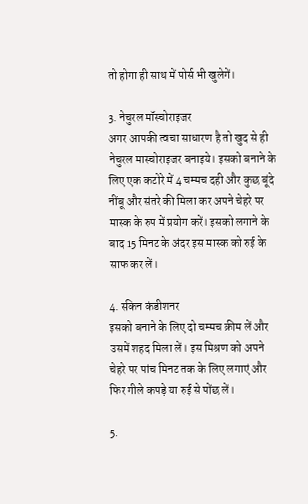तो होगा ही साथ में पोर्स भी खुलेगें।

3. नेचुरल मॉस्‍चोराइजर
अगर आपकी त्‍वचा साधारण है तो खुद से ही नेचुरल मास्‍चोराइजर बनाइये। इसको बनाने के लिए एक कटोरे में 4 चम्‍मच दही और कुछ बूंदे नींबू और संतरे की मिला कर अपने चेहरे पर मास्‍क के रुप में प्रयोग करें। इसको लगाने के बाद 15 मिनट के अंदर इस मास्‍क को रुई के साफ कर लें।

4. स्‍‍किन कंडीशनर
इसको बनाने के लिए दो चम्‍मच क्रीम लें और उसमें शहद मिला लें। इस मिश्रण को अपने चेहरे पर पांच मिनट तक के लिए लगाएं और फिर गीले कपड़े या रुई से पोंछ लें।

5.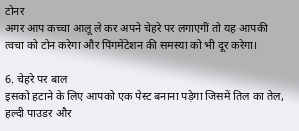टोनर
अगर आप कच्‍चा आलू ले कर अपने चेहरे पर लगाएगीं तो यह आपकी त्‍वचा को टोन करेगा और पिंगमेंटेशन की समस्‍या को भी दूर करेगा।

6. चेहरे पर बाल
इसको हटाने के लिए आपको एक पेस्‍ट बनाना पड़ेगा जिसमें तिल का तेल, हल्‍दी पाउडर और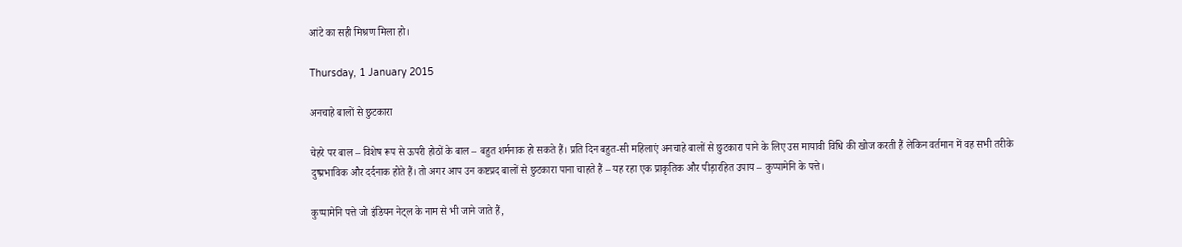आंटे का सही मिश्रण मिला हो।

Thursday, 1 January 2015

अनचाहे बालों से छुटकारा

चेहरे पर बाल – विशेष रूप से ऊपरी होठों के बाल – बहुत शर्मनाक हो सकते हैं। प्रति दिन बहुत-सी महिलाएं अनचाहे बालों से छुटकारा पाने के लिए उस मायावी विधि की खोज करती हैं लेकिन वर्तमान में वह सभी तरीके दुष्प्रभाविक और दर्दनाक होते हैं। तो अगर आप उन कष्टप्रद बालों से छुटकारा पाना चाहते हैं – यह रहा एक प्राकृतिक और पीड़ारहित उपाय – कुप्पामेनि के पत्ते।

कुप्पामेनि पत्ते जो इंडियन नेट्ल के नाम से भी जाने जाते हैं,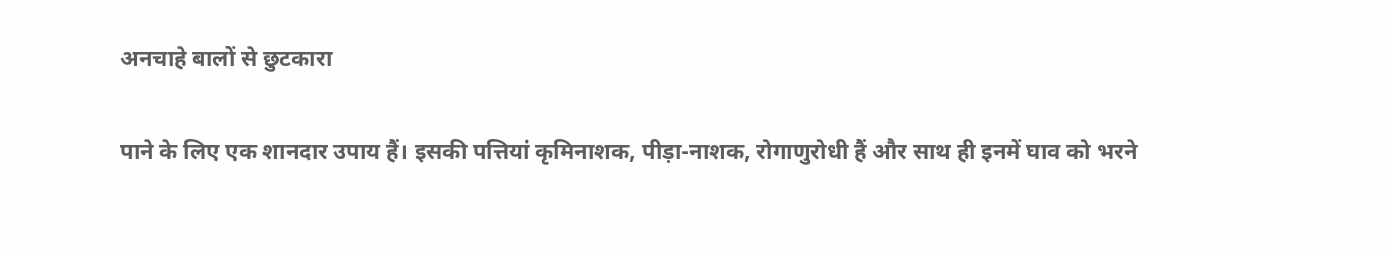अनचाहे बालों से छुटकारा

पाने के लिए एक शानदार उपाय हैं। इसकी पत्तियां कृमिनाशक, पीड़ा-नाशक, रोगाणुरोधी हैं और साथ ही इनमें घाव को भरने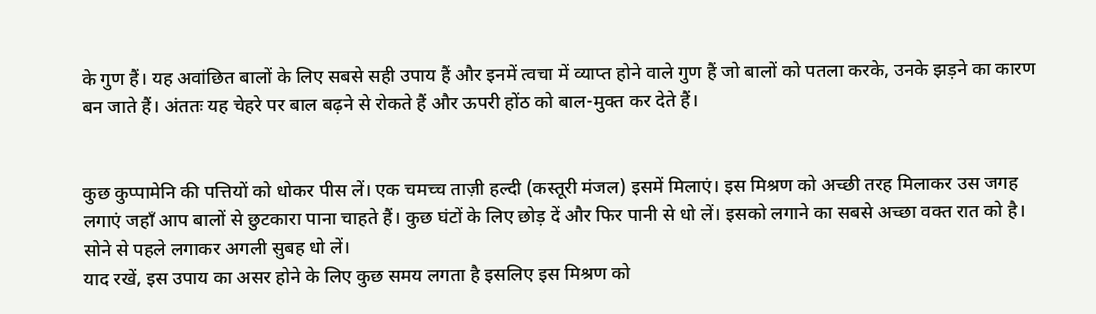के गुण हैं। यह अवांछित बालों के लिए सबसे सही उपाय हैं और इनमें त्वचा में व्याप्त होने वाले गुण हैं जो बालों को पतला करके, उनके झड़ने का कारण बन जाते हैं। अंततः यह चेहरे पर बाल बढ़ने से रोकते हैं और ऊपरी होंठ को बाल-मुक्त कर देते हैं।


कुछ कुप्पामेनि की पत्तियों को धोकर पीस लें। एक चमच्च ताज़ी हल्दी (कस्तूरी मंजल) इसमें मिलाएं। इस मिश्रण को अच्छी तरह मिलाकर उस जगह लगाएं जहाँ आप बालों से छुटकारा पाना चाहते हैं। कुछ घंटों के लिए छोड़ दें और फिर पानी से धो लें। इसको लगाने का सबसे अच्छा वक्त रात को है। सोने से पहले लगाकर अगली सुबह धो लें।
याद रखें, इस उपाय का असर होने के लिए कुछ समय लगता है इसलिए इस मिश्रण को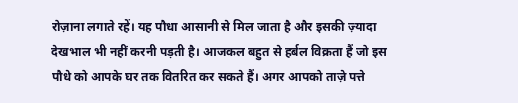रोज़ाना लगाते रहें। यह पौधा आसानी से मिल जाता है और इसकी ज़्यादा देखभाल भी नहीं करनी पड़ती है। आजकल बहुत से हर्बल विक्रता हैं जो इस पौधे को आपके घर तक वितरित कर सकते हैं। अगर आपको ताज़े पत्ते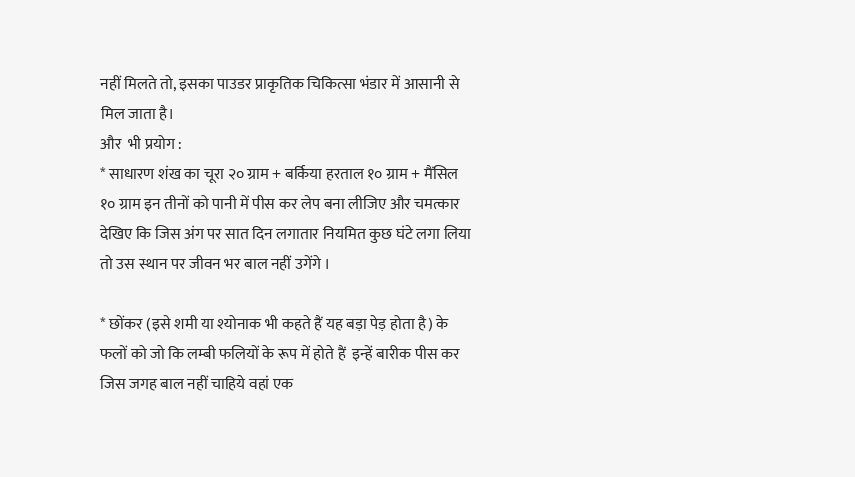नहीं मिलते तो, इसका पाउडर प्राकृतिक चिकित्सा भंडार में आसानी से मिल जाता है।
और  भी प्रयोग :
* साधारण शंख का चूरा २० ग्राम + बर्किया हरताल १० ग्राम + मैंसिल १० ग्राम इन तीनों को पानी में पीस कर लेप बना लीजिए और चमत्कार देखिए कि जिस अंग पर सात दिन लगातार नियमित कुछ घंटे लगा लिया तो उस स्थान पर जीवन भर बाल नहीं उगेंगे ।

* छोंकर (इसे शमी या श्योनाक भी कहते हैं यह बड़ा पेड़ होता है) के फलों को जो कि लम्बी फलियों के रूप में होते हैं  इन्हें बारीक पीस कर जिस जगह बाल नहीं चाहिये वहां एक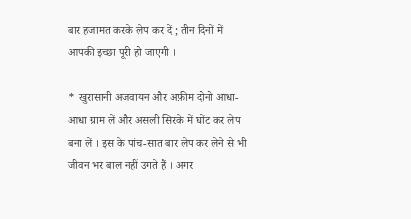बार हजामत करके लेप कर दें ; तीन दिनों में
आपकी इच्छा पूरी हो जाएगी ।

* खुरासानी अजवायन और अफ़ीम दोनो आधा-आधा ग्राम लें और असली सिरके में घोंट कर लेप बना लें । इस के पांच-सात बार लेप कर लेने से भी जीवन भर बाल नहीं उगते हैं । अगर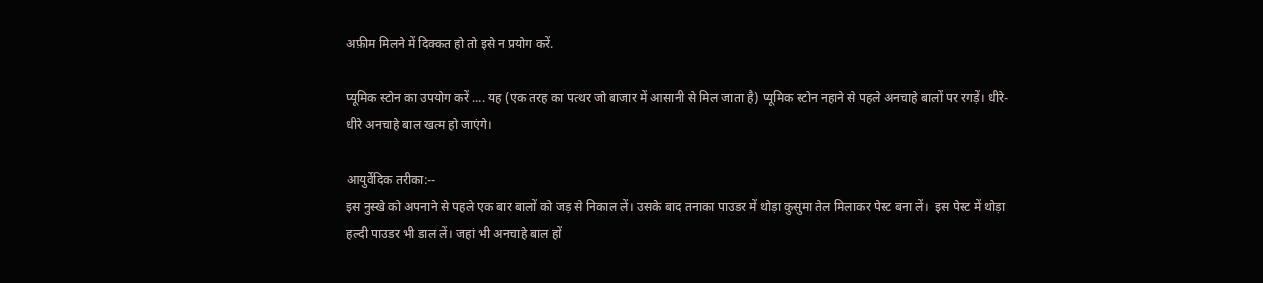अफ़ीम मिलने में दिक्कत हो तो इसे न प्रयोग करें.

प्यूमिक स्टोन का उपयोग करें .... यह (एक तरह का पत्थर जो बाजार में आसानी से मिल जाता है) प्यूमिक स्टोन नहाने से पहले अनचाहे बालों पर रगड़ें। धीरे- धीरे अनचाहे बाल खत्म हो जाएंगे।

आयुर्वेदिक तरीका:--
इस नुस्खे को अपनाने से पहले एक बार बालों को जड़ से निकाल लें। उसके बाद तनाका पाउडर में थोड़ा कुसुमा तेल मिलाकर पेस्ट बना लें।  इस पेस्ट में थोड़ा हल्दी पाउडर भी डाल लें। जहां भी अनचाहे बाल हों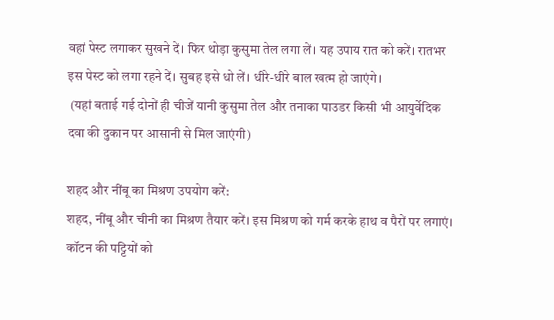वहां पेस्ट लगाकर सुखने दें। फिर थोड़ा कुसुमा तेल लगा लें। यह उपाय रात को करें। रातभर इस पेस्ट को लगा रहने दें। सुबह इसे धो लें। धीरे-धीरे बाल खत्म हो जाएंगे।
 (यहां बताई गई दोनों ही चीजें यानी कुसुमा तेल और तनाका पाउडर किसी भी आयुर्वेदिक दवा की दुकान पर आसानी से मिल जाएंगी)

शहद और नींबू का मिश्रण उपयोग करें:
शहद, नींबू और चीनी का मिश्रण तैयार करें। इस मिश्रण को गर्म करके हाथ व पैरों पर लगाएं। कॉटन की पट्टियों को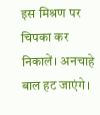इस मिश्रण पर चिपका कर निकालें। अनचाहे बाल हट जाएंगे।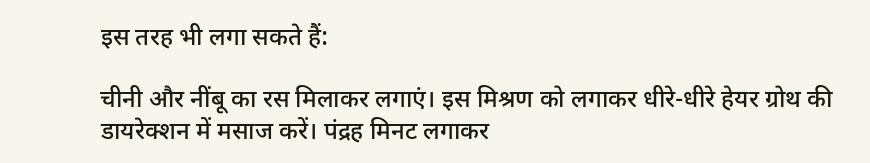इस तरह भी लगा सकते हैं:

चीनी और नींबू का रस मिलाकर लगाएं। इस मिश्रण को लगाकर धीरे-धीरे हेयर ग्रोथ की डायरेक्शन में मसाज करें। पंद्रह मिनट लगाकर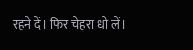रहने दें। फिर चेहरा धो लें।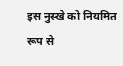इस नुस्खे को नियमित रूप से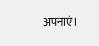अपनाएं।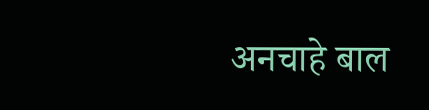अनचाहे बाल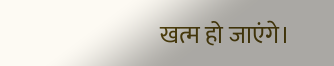खत्म हो जाएंगे।